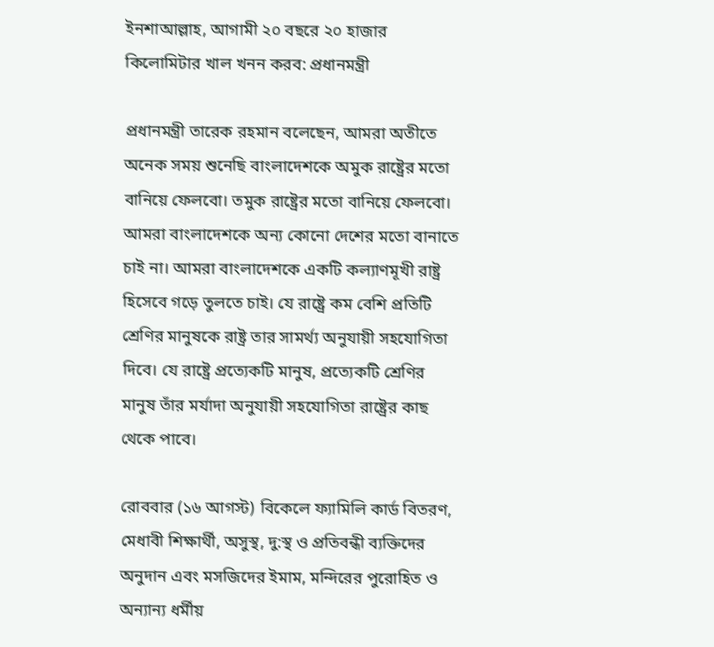ইনশাআল্লাহ, আগামী ২০ বছরে ২০ হাজার কিলোমিটার খাল খনন করব: প্রধানমন্ত্রী

প্রধানমন্ত্রী তারেক রহমান বলেছেন, আমরা অতীতে অনেক সময় শুনেছি বাংলাদেশকে অমুক রাষ্ট্রের মতো বানিয়ে ফেলবো। তমুক রাষ্ট্রের মতো বানিয়ে ফেলবো। আমরা বাংলাদেশকে অন্য কোনো দেশের মতো বানাতে চাই না। আমরা বাংলাদেশকে একটি কল্যাণমূখী রাষ্ট্র হিসেবে গড়ে তুলতে চাই। যে রাষ্ট্রে কম বেশি প্রতিটি শ্রেণির মানুষকে রাষ্ট্র তার সামর্থ্য অনুযায়ী সহযোগিতা দিবে। যে রাষ্ট্রে প্রত্যেকটি মানুষ, প্রত্যেকটি শ্রেণির মানুষ তাঁর মর্যাদা অনুযায়ী সহযোগিতা রাষ্ট্রের কাছ থেকে পাবে।

রোববার (১৬ আগস্ট) বিকেলে ফ্যামিলি কার্ড বিতরণ, মেধাবী শিক্ষার্থী, অসুস্থ, দু:স্থ ও প্রতিবন্ধী ব্যক্তিদের অনুদান এবং মসজিদের ইমাম, মন্দিরের পুরোহিত ও অন্যান্য ধর্মীয়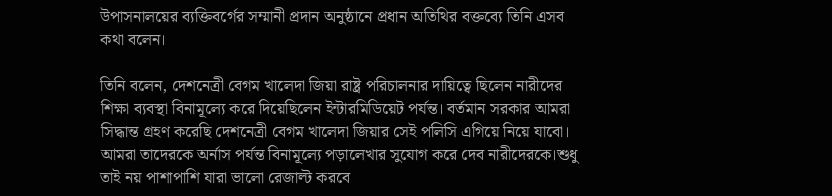উপাসনালয়ের ব্যক্তিবর্গের সম্মানী প্রদান অনুষ্ঠানে প্রধান অতিথির বক্তব্যে তিনি এসব কথা বলেন।

তিনি বলেন, দেশনেত্রী বেগম খালেদা জিয়া রাষ্ট্র পরিচালনার দায়িত্বে ছিলেন নারীদের শিক্ষা ব্যবস্থা বিনামূল্যে করে দিয়েছিলেন ইন্টারমিডিয়েট পর্যন্ত। বর্তমান সরকার আমরা সিদ্ধান্ত গ্রহণ করেছি দেশনেত্রী বেগম খালেদা জিয়ার সেই পলিসি এগিয়ে নিয়ে যাবো। আমরা তাদেরকে অর্নাস পর্যন্ত বিনামূল্যে পড়ালেখার সুযোগ করে দেব নারীদেরকে।শুধু তাই নয় পাশাপাশি যারা ভালো রেজাল্ট করবে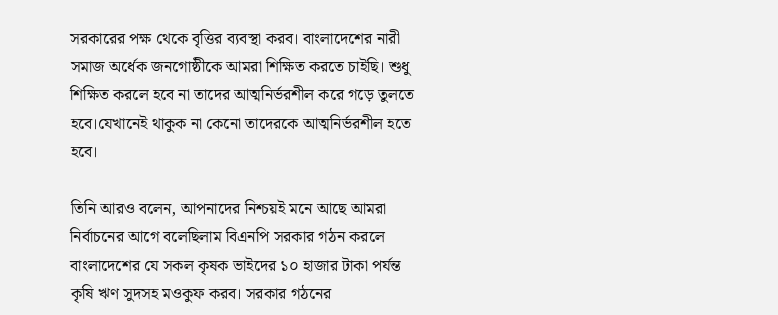সরকারের পক্ষ থেকে বৃত্তির ব্যবস্থা করব। বাংলাদেশের নারী সমাজ অর্ধেক জনগোষ্ঠীকে আমরা শিক্ষিত করতে চাইছি। শুধু শিক্ষিত করলে হবে না তাদের আত্মনির্ভরশীল করে গড়ে তুলতে হবে।যেখানেই থাকুক না কেনো তাদেরকে আত্মনির্ভরশীল হতে হবে।

তিনি আরও বলেন, আপনাদের নিশ্চয়ই মনে আছে আমরা নির্বাচনের আগে বলেছিলাম বিএনপি সরকার গঠন করলে বাংলাদেশের যে সকল কৃষক ভাইদের ১০ হাজার টাকা পর্যন্ত কৃষি ঋণ সুদসহ মওকুফ করব। সরকার গঠনের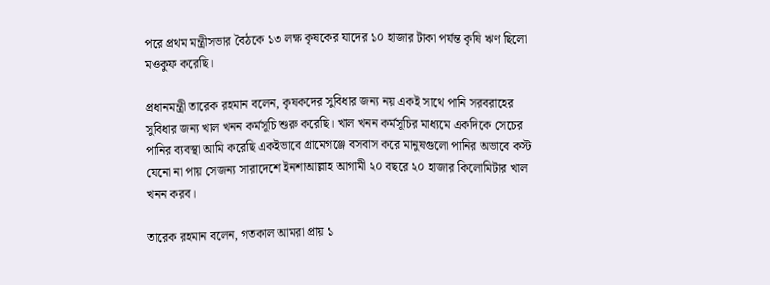পরে প্রথম মন্ত্রীসভার বৈঠকে ১৩ লক্ষ কৃষকের যাদের ১০ হাজার টাকা পর্যন্ত কৃষি ঋণ ছিলো মওকুফ করেছি।

প্রধানমন্ত্রী তারেক রহমান বলেন, কৃষকদের সুবিধার জন্য নয় একই সাথে পানি সরবরাহের সুবিধার জন্য খাল খনন কর্মসূচি শুরু করেছি। খাল খনন কর্মসূচির মাধ্যমে একদিকে সেচের পানির ব্যবস্থা আমি করেছি একইভাবে গ্রামেগঞ্জে বসবাস করে মানুষগুলো পানির অভাবে কস্ট যেনো না পায় সেজন্য সারাদেশে ইনশাআল্লাহ আগামী ২০ বছরে ২০ হাজার কিলোমিটার খাল খনন করব।

তারেক রহমান বলেন, গতকাল আমরা প্রায় ১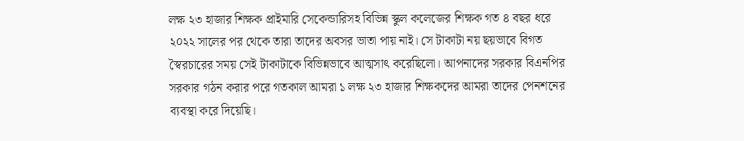লক্ষ ২৩ হাজার শিক্ষক প্রাইমারি সেকেন্ডারিসহ বিভিন্ন স্কুল কলেজের শিক্ষক গত ৪ বছর ধরে ২০২২ সালের পর থেকে তারা তাদের অবসর ভাতা পায় নাই। সে টাকাটা নয় ছয়ভাবে বিগত স্বৈরচারের সময় সেই টাকাটাকে বিভিন্নভাবে আত্মসাৎ করেছিলো। আপনাদের সরকার বিএনপির সরকার গঠন করার পরে গতকাল আমরা ১ লক্ষ ২৩ হাজার শিক্ষকদের আমরা তাদের পেনশনের ব্যবস্থা করে দিয়েছি।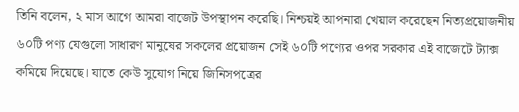তিনি বলেন, ২ মাস আগে আমরা বাজেট উপস্থাপন করেছি। নিশ্চয়ই আপনারা খেয়াল করেছেন নিত্যপ্রয়োজনীয় ৬০টি পণ্য যেগুলো সাধারণ মানুষের সকলের প্রয়োজন সেই ৬০টি পণ্যের ওপর সরকার এই বাজেটে ট্যাক্স কমিয়ে দিয়েছে। যাতে কেউ সুযোগ নিয়ে জিনিসপত্রের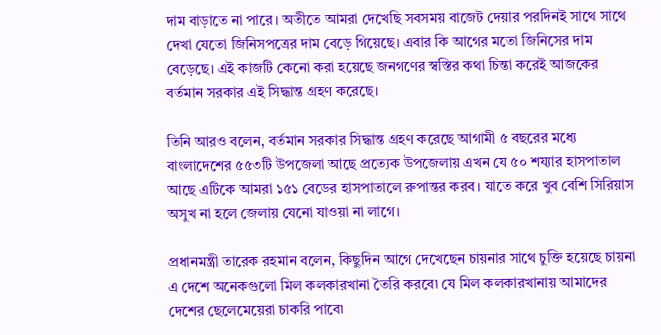দাম বাড়াতে না পারে। অতীতে আমরা দেখেছি সবসময় বাজেট দেয়ার পরদিনই সাথে সাথে দেখা যেতো জিনিসপত্রের দাম বেড়ে গিয়েছে। এবার কি আগের মতো জিনিসের দাম বেড়েছে। এই কাজটি কেনো করা হয়েছে জনগণের স্বস্তির কথা চিন্তা করেই আজকের বর্তমান সরকার এই সিদ্ধান্ত গ্রহণ করেছে।

তিনি আরও বলেন, বর্তমান সরকার সিদ্ধান্ত গ্রহণ করেছে আগামী ৫ বছরের মধ্যে বাংলাদেশের ৫৫৩টি উপজেলা আছে প্রত্যেক উপজেলায় এখন যে ৫০ শয্যার হাসপাতাল আছে এটিকে আমরা ১৫১ বেডের হাসপাতালে রুপান্তর করব। যাতে করে খুব বেশি সিরিয়াস অসুখ না হলে জেলায় যেনো যাওয়া না লাগে।

প্রধানমন্ত্রী তারেক রহমান বলেন, কিছুদিন আগে দেখেছেন চায়নার সাথে চুক্তি হয়েছে চায়না এ দেশে অনেকগুলো মিল কলকারখানা তৈরি করবে৷ যে মিল কলকারখানায় আমাদের দেশের ছেলেমেয়েরা চাকরি পাবে৷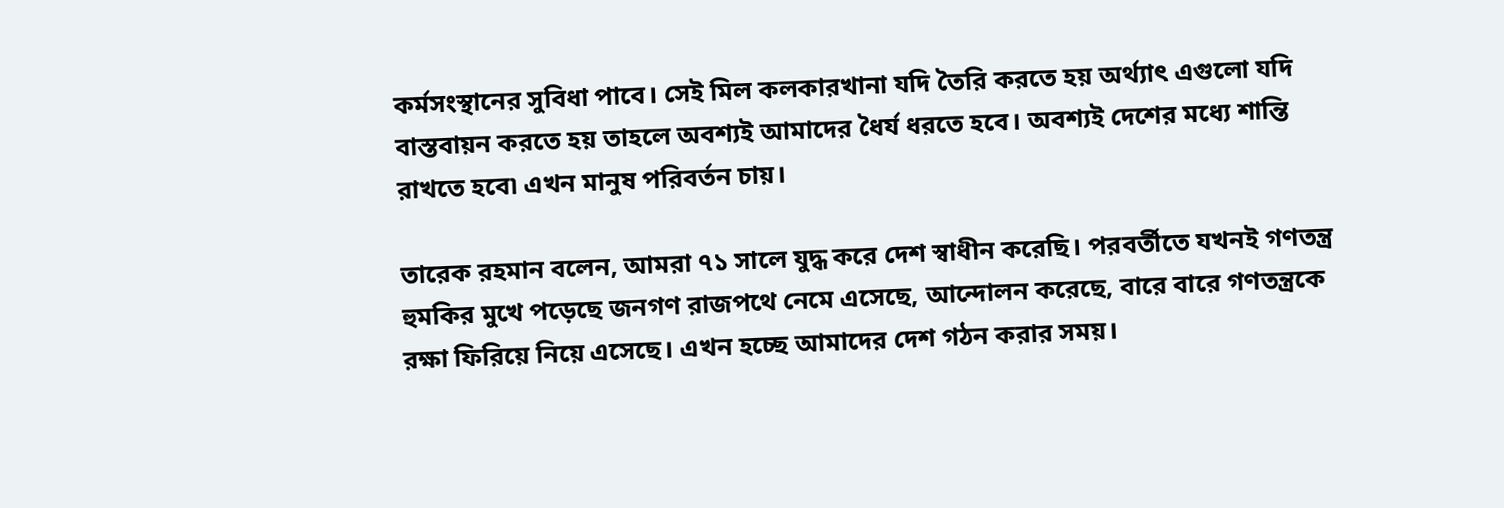কর্মসংস্থানের সুবিধা পাবে। সেই মিল কলকারখানা যদি তৈরি করতে হয় অর্থ্যাৎ এগুলো যদি বাস্তবায়ন করতে হয় তাহলে অবশ্যই আমাদের ধৈর্য ধরতে হবে। অবশ্যই দেশের মধ্যে শান্তি রাখতে হবে৷ এখন মানুষ পরিবর্তন চায়।

তারেক রহমান বলেন, আমরা ৭১ সালে যুদ্ধ করে দেশ স্বাধীন করেছি। পরবর্তীতে যখনই গণতন্ত্র হুমকির মুখে পড়েছে জনগণ রাজপথে নেমে এসেছে, আন্দোলন করেছে, বারে বারে গণতন্ত্রকে রক্ষা ফিরিয়ে নিয়ে এসেছে। এখন হচ্ছে আমাদের দেশ গঠন করার সময়।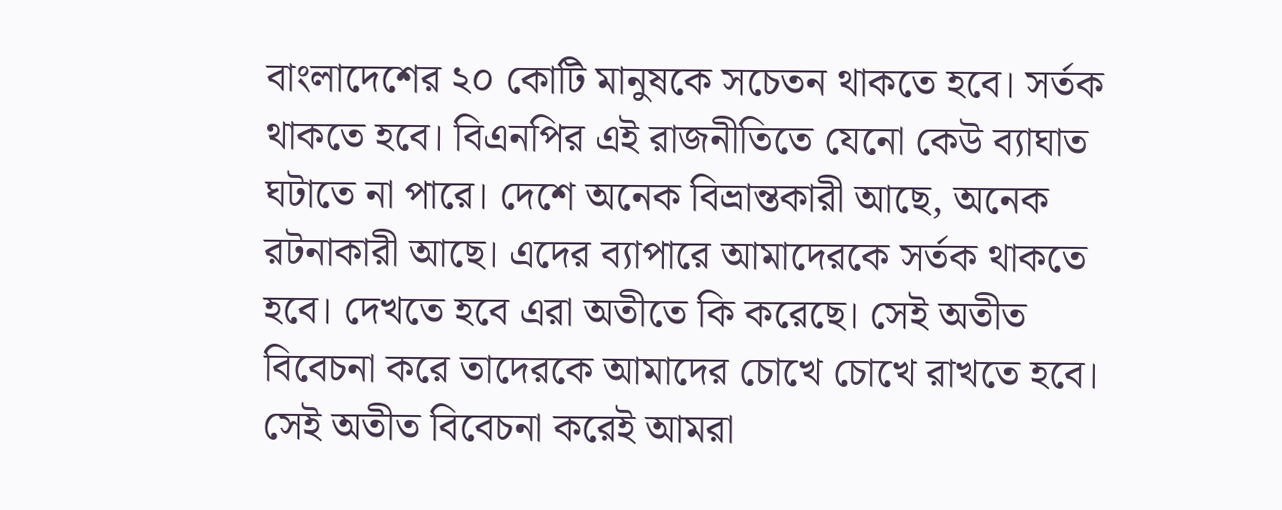বাংলাদেশের ২০ কোটি মানুষকে সচেতন থাকতে হবে। সর্তক থাকতে হবে। বিএনপির এই রাজনীতিতে যেনো কেউ ব্যাঘাত ঘটাতে না পারে। দেশে অনেক বিভ্রান্তকারী আছে, অনেক রটনাকারী আছে। এদের ব্যাপারে আমাদেরকে সর্তক থাকতে হবে। দেখতে হবে এরা অতীতে কি করেছে। সেই অতীত বিবেচনা করে তাদেরকে আমাদের চোখে চোখে রাখতে হবে। সেই অতীত বিবেচনা করেই আমরা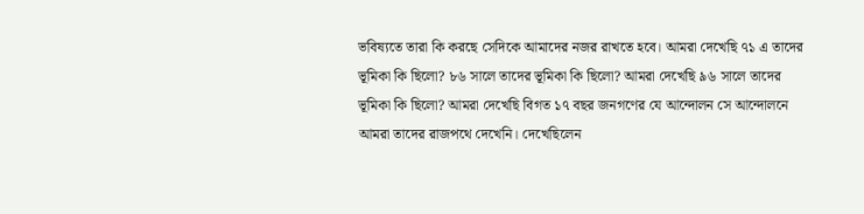ভবিষ্যতে তারা কি করছে সেদিকে আমাদের নজর রাখতে হবে। আমরা দেখেছি ৭১ এ তাদের ভূমিকা কি ছিলো? ৮৬ সালে তাদের ভূমিকা কি ছিলো? আমরা দেখেছি ৯৬ সালে তাদের ভূমিকা কি ছিলো? আমরা দেখেছি বিগত ১৭ বছর জনগণের যে আন্দোলন সে আন্দোলনে আমরা তাদের রাজপথে দেখেনি। দেখেছিলেন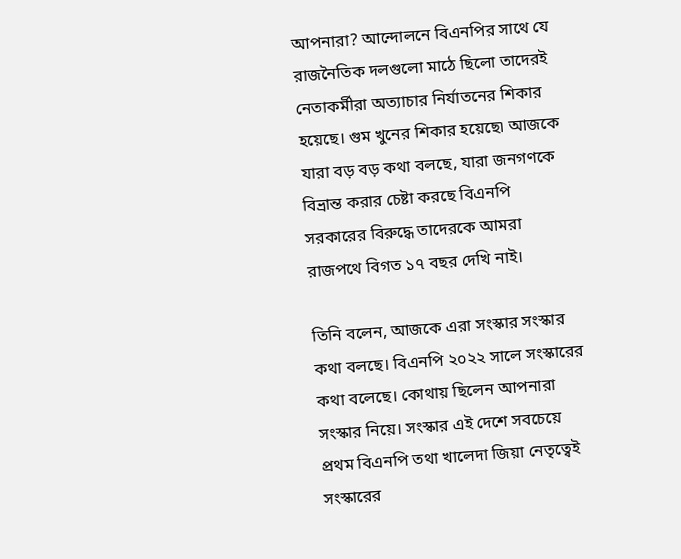আপনারা? আন্দোলনে বিএনপির সাথে যে রাজনৈতিক দলগুলো মাঠে ছিলো তাদেরই নেতাকর্মীরা অত্যাচার নির্যাতনের শিকার হয়েছে। গুম খুনের শিকার হয়েছে৷ আজকে যারা বড় বড় কথা বলছে, যারা জনগণকে বিভ্রান্ত করার চেষ্টা করছে বিএনপি সরকারের বিরুদ্ধে তাদেরকে আমরা রাজপথে বিগত ১৭ বছর দেখি নাই।

তিনি বলেন, আজকে এরা সংস্কার সংস্কার কথা বলছে। বিএনপি ২০২২ সালে সংস্কারের কথা বলেছে। কোথায় ছিলেন আপনারা সংস্কার নিয়ে। সংস্কার এই দেশে সবচেয়ে প্রথম বিএনপি তথা খালেদা জিয়া নেতৃত্বেই সংস্কারের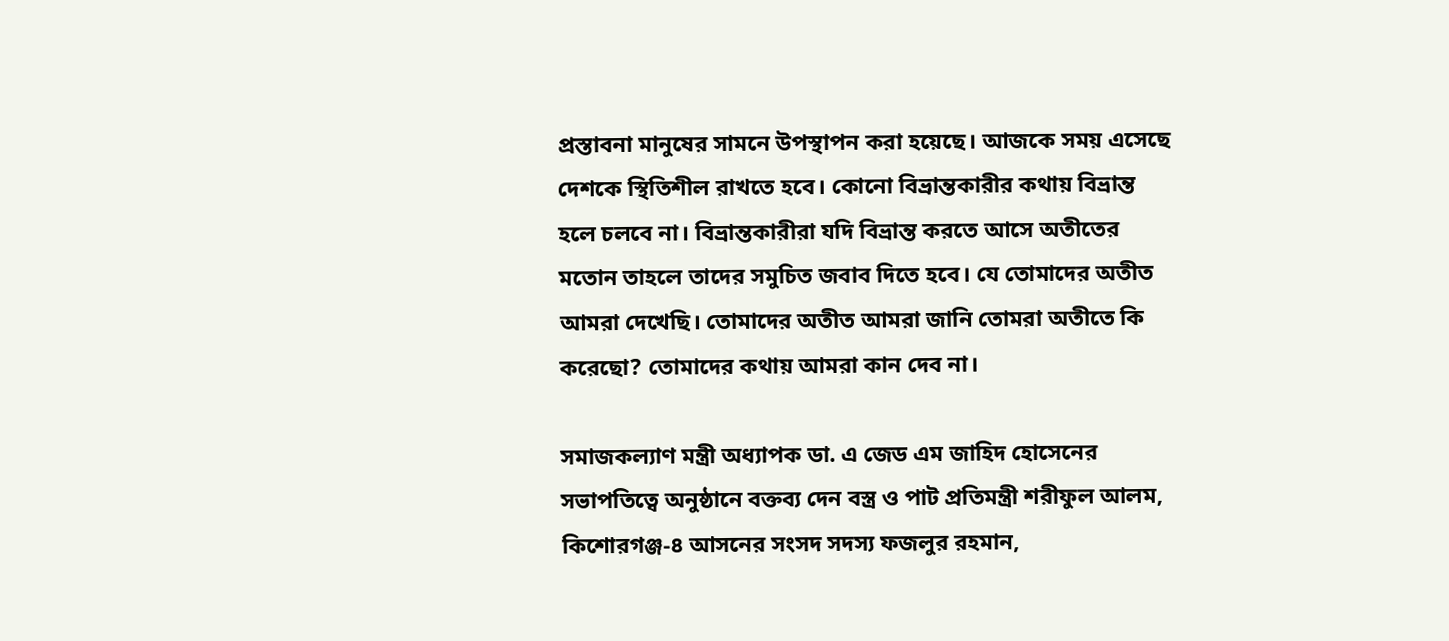প্রস্তাবনা মানুষের সামনে উপস্থাপন করা হয়েছে। আজকে সময় এসেছে দেশকে স্থিতিশীল রাখতে হবে। কোনো বিভ্রান্তকারীর কথায় বিভ্রান্ত হলে চলবে না। বিভ্রান্তকারীরা যদি বিভ্রান্ত করতে আসে অতীতের মতোন তাহলে তাদের সমুচিত জবাব দিতে হবে। যে তোমাদের অতীত আমরা দেখেছি। তোমাদের অতীত আমরা জানি তোমরা অতীতে কি করেছো? তোমাদের কথায় আমরা কান দেব না।

সমাজকল্যাণ মন্ত্রী অধ্যাপক ডা. এ জেড এম জাহিদ হোসেনের সভাপতিত্বে অনুষ্ঠানে বক্তব্য দেন বস্ত্র ও পাট প্রতিমন্ত্রী শরীফুল আলম, কিশোরগঞ্জ-৪ আসনের সংসদ সদস্য ফজলুর রহমান,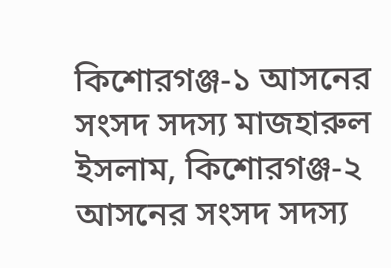কিশোরগঞ্জ-১ আসনের সংসদ সদস্য মাজহারুল ইসলাম, কিশোরগঞ্জ-২ আসনের সংসদ সদস্য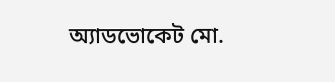অ্যাডভোকেট মো.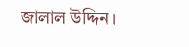জালাল উদ্দিন।